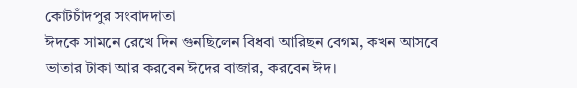কোটচাঁদপুর সংবাদদাতা
ঈদকে সামনে রেখে দিন গুনছিলেন বিধবা আরিছন বেগম, কখন আসবে ভাতার টাকা আর করবেন ঈদের বাজার, করবেন ঈদ।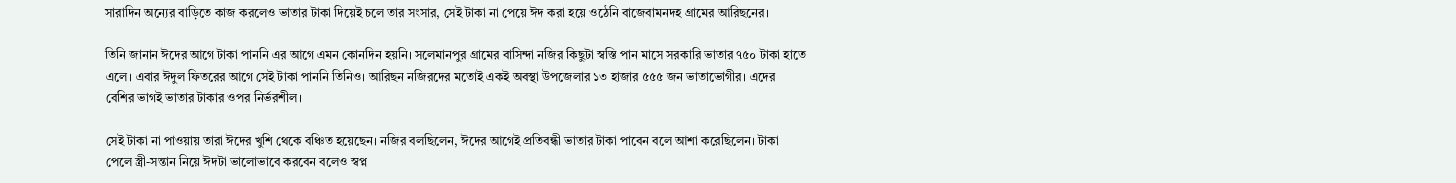সারাদিন অন্যের বাড়িতে কাজ করলেও ভাতার টাকা দিয়েই চলে তার সংসার, সেই টাকা না পেয়ে ঈদ করা হয়ে ওঠেনি বাজেবামনদহ গ্রামের আরিছনের।

তিনি জানান ঈদের আগে টাকা পাননি এর আগে এমন কোনদিন হয়নি। সলেমানপুর গ্রামের বাসিন্দা নজির কিছুটা স্বস্তি পান মাসে সরকারি ভাতার ৭৫০ টাকা হাতে এলে। এবার ঈদুল ফিতরের আগে সেই টাকা পাননি তিনিও। আরিছন নজিরদের মতোই একই অবস্থা উপজেলার ১৩ হাজার ৫৫৫ জন ভাতাভোগীর। এদের বেশির ভাগই ভাতার টাকার ওপর নির্ভরশীল।

সেই টাকা না পাওয়ায় তারা ঈদের খুশি থেকে বঞ্চিত হয়েছেন। নজির বলছিলেন, ঈদের আগেই প্রতিবন্ধী ভাতার টাকা পাবেন বলে আশা করেছিলেন। টাকা পেলে স্ত্রী-সন্তান নিয়ে ঈদটা ভালোভাবে করবেন বলেও স্বপ্ন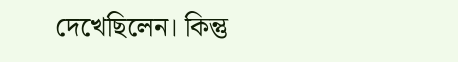দেখেছিলেন। কিন্তু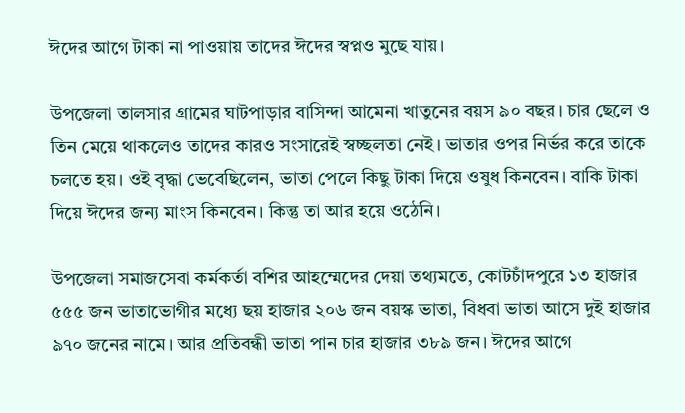ঈদের আগে টাকা না পাওয়ায় তাদের ঈদের স্বপ্নও মুছে যায়।

উপজেলা তালসার গ্রামের ঘাটপাড়ার বাসিন্দা আমেনা খাতুনের বয়স ৯০ বছর। চার ছেলে ও তিন মেয়ে থাকলেও তাদের কারও সংসারেই স্বচ্ছলতা নেই। ভাতার ওপর নির্ভর করে তাকে চলতে হয়। ওই বৃদ্ধা ভেবেছিলেন, ভাতা পেলে কিছু টাকা দিয়ে ওষুধ কিনবেন। বাকি টাকা দিয়ে ঈদের জন্য মাংস কিনবেন। কিন্তু তা আর হয়ে ওঠেনি।

উপজেলা সমাজসেবা কর্মকর্তা বশির আহম্মেদের দেয়া তথ্যমতে, কোটচাঁদপুরে ১৩ হাজার ৫৫৫ জন ভাতাভোগীর মধ্যে ছয় হাজার ২০৬ জন বয়স্ক ভাতা, বিধবা ভাতা আসে দুই হাজার ৯৭০ জনের নামে। আর প্রতিবন্ধী ভাতা পান চার হাজার ৩৮৯ জন। ঈদের আগে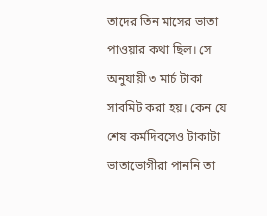তাদের তিন মাসের ভাতা পাওয়ার কথা ছিল। সে অনুযায়ী ৩ মার্চ টাকা সাবমিট করা হয়। কেন যে শেষ কর্মদিবসেও টাকাটা ভাতাভোগীরা পাননি তা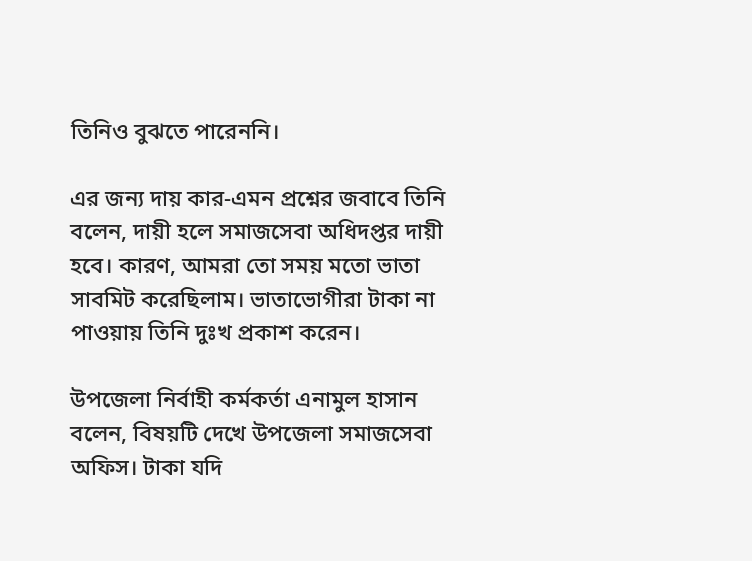তিনিও বুঝতে পারেননি।

এর জন্য দায় কার-এমন প্রশ্নের জবাবে তিনি বলেন, দায়ী হলে সমাজসেবা অধিদপ্তর দায়ী হবে। কারণ, আমরা তো সময় মতো ভাতা সাবমিট করেছিলাম। ভাতাভোগীরা টাকা না পাওয়ায় তিনি দুঃখ প্রকাশ করেন।

উপজেলা নির্বাহী কর্মকর্তা এনামুল হাসান বলেন, বিষয়টি দেখে উপজেলা সমাজসেবা অফিস। টাকা যদি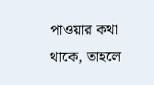পাওয়ার কথা থাকে, তাহলে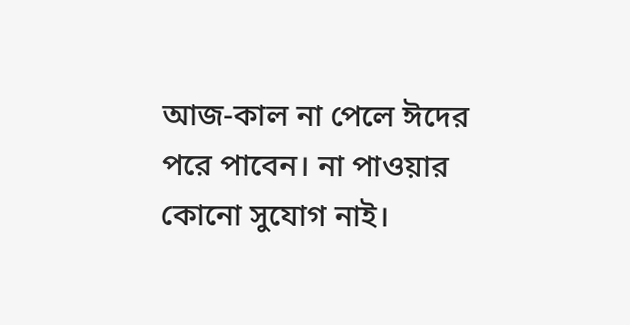আজ-কাল না পেলে ঈদের পরে পাবেন। না পাওয়ার কোনো সুযোগ নাই।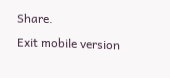Share.
Exit mobile version